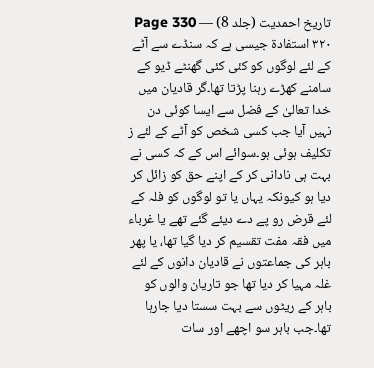تاریخ احمدیت (جلد 8) — Page 330
۳۲۰ استفادة جیسی ہے کہ سنڈے سے آٹے کے لئے لوگوں کو کئی کئی گھنٹے ڈیو کے سامنے کھڑے رہنا پڑتا تھا۔گر قادیان میں خدا تعالیٰ کے فضل سے ایسا کوئی دن نہیں آیا جب کسی شخص کو آٹے کے لئے ز تکلیف ہوئی ہو۔سوائے اس کے کہ کسی نے بہت ہی نادانی کر کے اپنے حق کو زائل کر دیا ہو کیونکہ یہاں یا تو لوگوں کو فلہ کے لئے قرض رو پے دے دیئے گئے تھے یا غرباء میں فقہ مفت تقسیم کر دیا گیا تھا، یا پھر باہر کی جماعتوں نے قادیان دانوں کے لئے غلہ مہیا کر دیا تھا جو تاریان والوں کو باہر کے ریٹوں سے بہت سستا دیا جارہا تھا۔جب باہر سو اچھے اور سات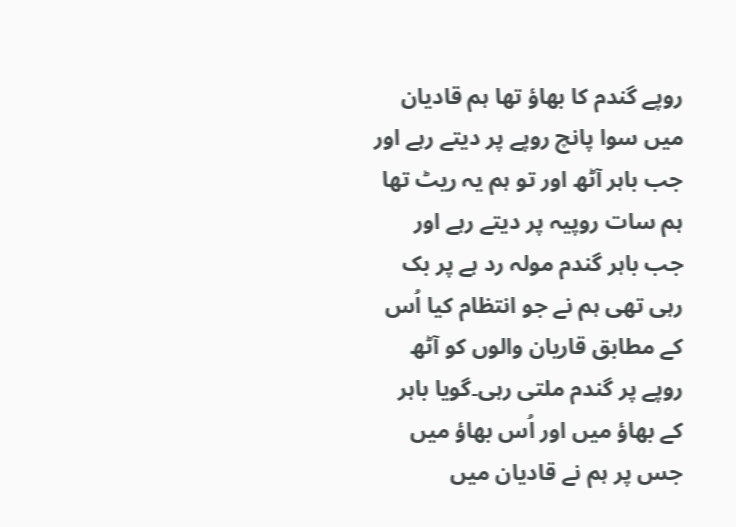روپے گندم کا بھاؤ تھا ہم قادیان میں سوا پانچ روپے پر دیتے رہے اور جب باہر آٹھ اور تو ہم یہ ریٹ تھا ہم سات روپیہ پر دیتے رہے اور جب باہر گندم مولہ رد ہے پر بک رہی تھی ہم نے جو انتظام کیا اُس کے مطابق قاریان والوں کو آٹھ روپے پر گندم ملتی رہی۔گویا باہر کے بھاؤ میں اور اُس بھاؤ میں جس پر ہم نے قادیان میں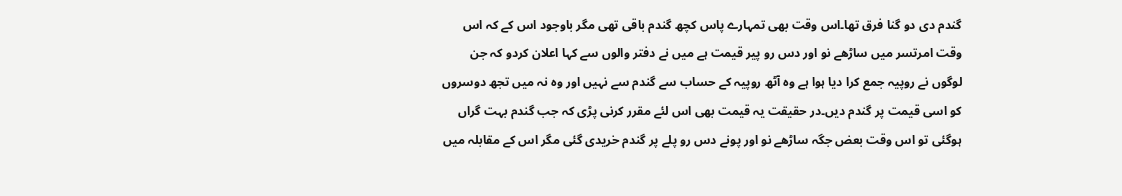گندم دی دو گنا فرق تھا۔اس وقت بھی تمہارے پاس کچھ گندم باقی تھی مگر باوجود اس کے کہ اس وقت امرتسر میں ساڑھے نو اور دس رو پیر قیمت ہے میں نے دفتر والوں سے کہا اعلان کردو کہ جن لوگوں نے روپیہ جمع کرا دیا ہوا ہے وہ آٹھ روپیہ کے حساب سے گندم سے نہیں اور وہ نہ میں تجھ دوسروں کو اسی قیمت پر گندم دیں۔در حقیقت یہ قیمت بھی اس لئے مقرر کرنی پڑی کہ جب گندم بہت گراں ہوگئی تو اس وقت بعض جگہ ساڑھے نو اور پونے دس رو پلے پر گندم خریدی گئی مگر اس کے مقابلہ میں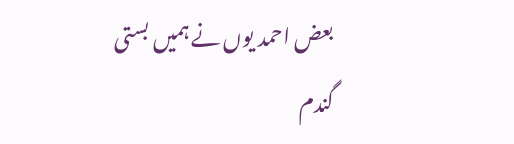بعض احمد یوں نے ہمیں بستی گندم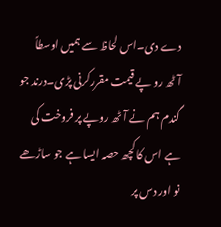دے دی۔اس لحاظ سے ہمیں اوسطاً آٹھ رو پے قیمت مقررکرنی پڑی۔درند جو گندم ہم نے آٹھ روپے پر فروخت کی ہے اس کا کچھ حصہ ایسا ہے جو ساڑھے نو اور دس پر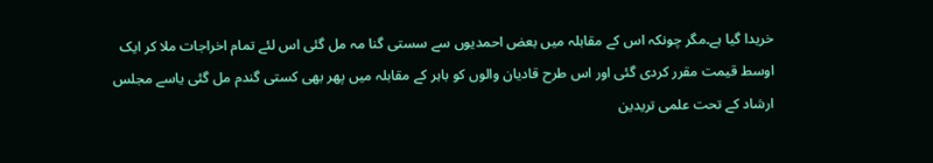خریدا گیا ہے۔مگر چونکہ اس کے مقابلہ میں بعض احمدیوں سے سستی گنا مہ مل گئی اس لئے تمام اخراجات ملا کر ایک اوسط قیمت مقرر کردی گئی اور اس طرح قادیان والوں کو باہر کے مقابلہ میں پھر بھی کستی گندم مل گئی یاسے مجلس ارشاد کے تحت علمی تریدین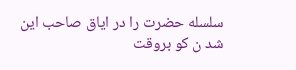سلسله حضرت را در ایاق صاحب این شد ن کو بروقت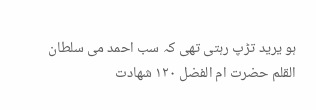ہو یرید تڑپ رہتی تھی کہ سب احمد می سلطان القلم حضرت ام الفضل ۱۲۰ شهادت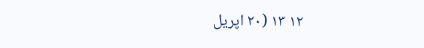۱۲ ۱۳ (۲۰ اپریل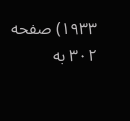۱۹۳۳) صفحه ۳۰۲ به